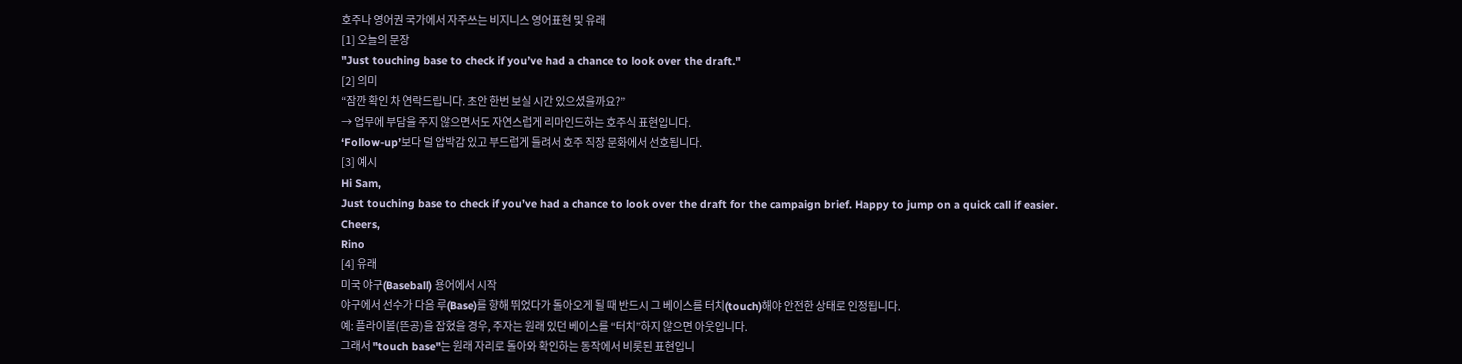호주나 영어권 국가에서 자주쓰는 비지니스 영어표현 및 유래
[1] 오늘의 문장
"Just touching base to check if you’ve had a chance to look over the draft."
[2] 의미
“잠깐 확인 차 연락드립니다. 초안 한번 보실 시간 있으셨을까요?”
→ 업무에 부담을 주지 않으면서도 자연스럽게 리마인드하는 호주식 표현입니다.
‘Follow-up’보다 덜 압박감 있고 부드럽게 들려서 호주 직장 문화에서 선호됩니다.
[3] 예시
Hi Sam,
Just touching base to check if you’ve had a chance to look over the draft for the campaign brief. Happy to jump on a quick call if easier.
Cheers,
Rino
[4] 유래
미국 야구(Baseball) 용어에서 시작
야구에서 선수가 다음 루(Base)를 향해 뛰었다가 돌아오게 될 때 반드시 그 베이스를 터치(touch)해야 안전한 상태로 인정됩니다.
예: 플라이볼(뜬공)을 잡혔을 경우, 주자는 원래 있던 베이스를 “터치”하지 않으면 아웃입니다.
그래서 "touch base"는 원래 자리로 돌아와 확인하는 동작에서 비롯된 표현입니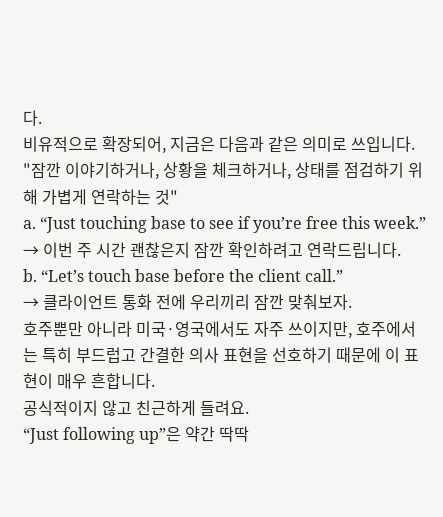다.
비유적으로 확장되어, 지금은 다음과 같은 의미로 쓰입니다.
"잠깐 이야기하거나, 상황을 체크하거나, 상태를 점검하기 위해 가볍게 연락하는 것"
a. “Just touching base to see if you’re free this week.”
→ 이번 주 시간 괜찮은지 잠깐 확인하려고 연락드립니다.
b. “Let’s touch base before the client call.”
→ 클라이언트 통화 전에 우리끼리 잠깐 맞춰보자.
호주뿐만 아니라 미국·영국에서도 자주 쓰이지만, 호주에서는 특히 부드럽고 간결한 의사 표현을 선호하기 때문에 이 표현이 매우 흔합니다.
공식적이지 않고 친근하게 들려요.
“Just following up”은 약간 딱딱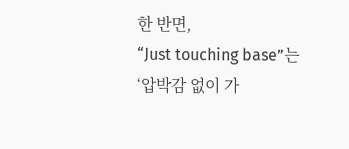한 반면,
“Just touching base”는 ‘압박감 없이 가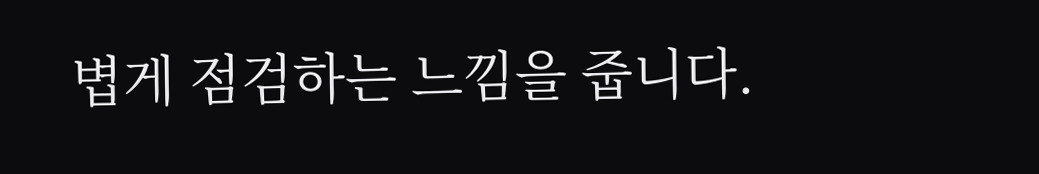볍게 점검하는 느낌을 줍니다.